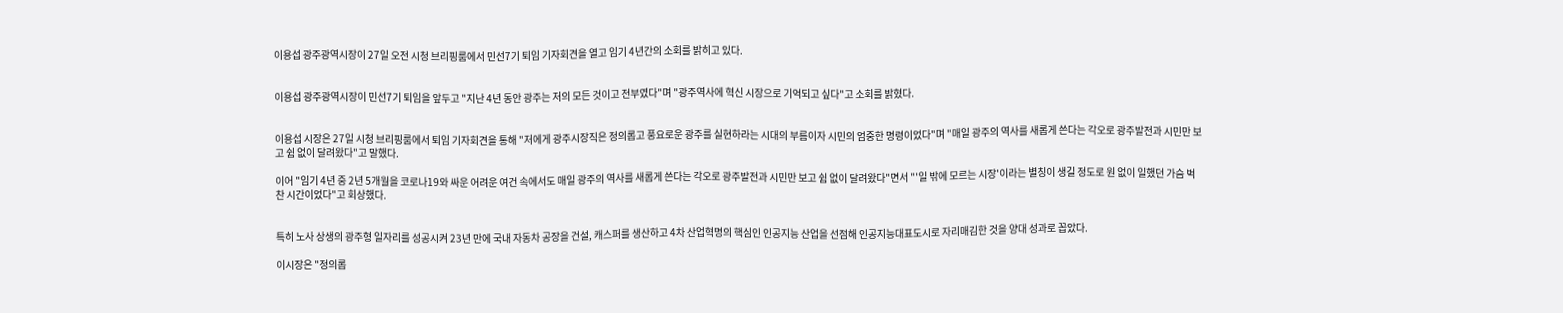이용섭 광주광역시장이 27일 오전 시청 브리핑룸에서 민선7기 퇴임 기자회견을 열고 임기 4년간의 소회를 밝히고 있다.


이용섭 광주광역시장이 민선7기 퇴임을 앞두고 "지난 4년 동안 광주는 저의 모든 것이고 전부였다"며 "광주역사에 혁신 시장으로 기억되고 싶다"고 소회를 밝혔다.


이용섭 시장은 27일 시청 브리핑룸에서 퇴임 기자회견을 통해 "저에게 광주시장직은 정의롭고 풍요로운 광주를 실현하라는 시대의 부름이자 시민의 엄중한 명령이었다"며 "매일 광주의 역사를 새롭게 쓴다는 각오로 광주발전과 시민만 보고 쉼 없이 달려왔다"고 말했다.

이어 "임기 4년 중 2년 5개월을 코로나19와 싸운 어려운 여건 속에서도 매일 광주의 역사를 새롭게 쓴다는 각오로 광주발전과 시민만 보고 쉼 없이 달려왔다"면서 "'일 밖에 모르는 시장'이라는 별칭이 생길 정도로 원 없이 일했던 가슴 벅찬 시간이었다"고 회상했다.


특히 노사 상생의 광주형 일자리를 성공시켜 23년 만에 국내 자동차 공장을 건설, 캐스퍼를 생산하고 4차 산업혁명의 핵심인 인공지능 산업을 선점해 인공지능대표도시로 자리매김한 것을 양대 성과로 꼽았다.

이시장은 "정의롭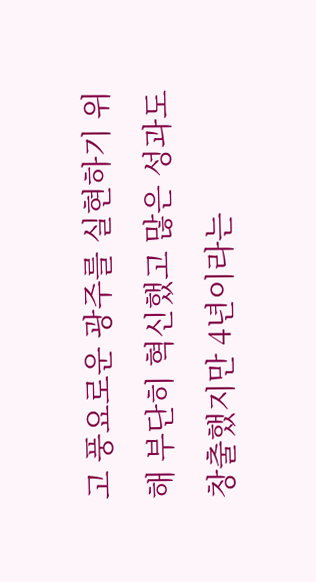고 풍요로운 광주를 실현하기 위해 부단히 혁신했고 많은 성과도 창출했지만 4년이라는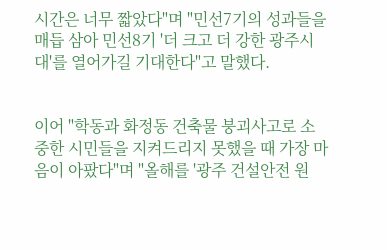시간은 너무 짧았다"며 "민선7기의 성과들을 매듭 삼아 민선8기 '더 크고 더 강한 광주시대'를 열어가길 기대한다"고 말했다.


이어 "학동과 화정동 건축물 붕괴사고로 소중한 시민들을 지켜드리지 못했을 때 가장 마음이 아팠다"며 "올해를 '광주 건설안전 원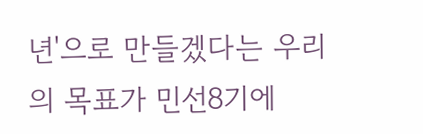년'으로 만들겠다는 우리의 목표가 민선8기에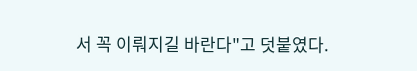서 꼭 이뤄지길 바란다"고 덧붙였다.